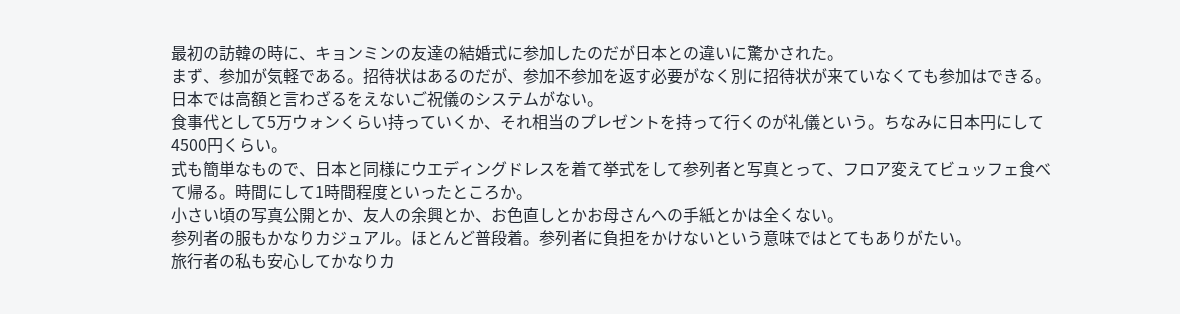最初の訪韓の時に、キョンミンの友達の結婚式に参加したのだが日本との違いに驚かされた。
まず、参加が気軽である。招待状はあるのだが、参加不参加を返す必要がなく別に招待状が来ていなくても参加はできる。
日本では高額と言わざるをえないご祝儀のシステムがない。
食事代として5万ウォンくらい持っていくか、それ相当のプレゼントを持って行くのが礼儀という。ちなみに日本円にして4500円くらい。
式も簡単なもので、日本と同様にウエディングドレスを着て挙式をして参列者と写真とって、フロア変えてビュッフェ食べて帰る。時間にして1時間程度といったところか。
小さい頃の写真公開とか、友人の余興とか、お色直しとかお母さんへの手紙とかは全くない。
参列者の服もかなりカジュアル。ほとんど普段着。参列者に負担をかけないという意味ではとてもありがたい。
旅行者の私も安心してかなりカ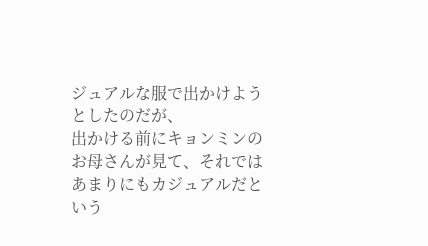ジュアルな服で出かけようとしたのだが、
出かける前にキョンミンのお母さんが見て、それではあまりにもカジュアルだという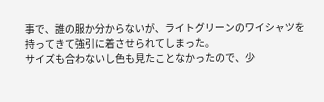事で、誰の服か分からないが、ライトグリーンのワイシャツを持ってきて強引に着させられてしまった。
サイズも合わないし色も見たことなかったので、少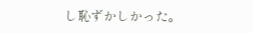し恥ずかしかった。